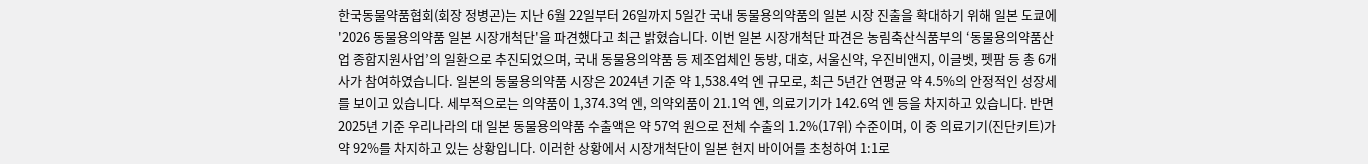한국동물약품협회(회장 정병곤)는 지난 6월 22일부터 26일까지 5일간 국내 동물용의약품의 일본 시장 진출을 확대하기 위해 일본 도쿄에 '2026 동물용의약품 일본 시장개척단'을 파견했다고 최근 밝혔습니다. 이번 일본 시장개척단 파견은 농림축산식품부의 ‘동물용의약품산업 종합지원사업’의 일환으로 추진되었으며, 국내 동물용의약품 등 제조업체인 동방, 대호, 서울신약, 우진비앤지, 이글벳, 펫팜 등 총 6개사가 참여하였습니다. 일본의 동물용의약품 시장은 2024년 기준 약 1,538.4억 엔 규모로, 최근 5년간 연평균 약 4.5%의 안정적인 성장세를 보이고 있습니다. 세부적으로는 의약품이 1,374.3억 엔, 의약외품이 21.1억 엔, 의료기기가 142.6억 엔 등을 차지하고 있습니다. 반면 2025년 기준 우리나라의 대 일본 동물용의약품 수출액은 약 57억 원으로 전체 수출의 1.2%(17위) 수준이며, 이 중 의료기기(진단키트)가 약 92%를 차지하고 있는 상황입니다. 이러한 상황에서 시장개척단이 일본 현지 바이어를 초청하여 1:1로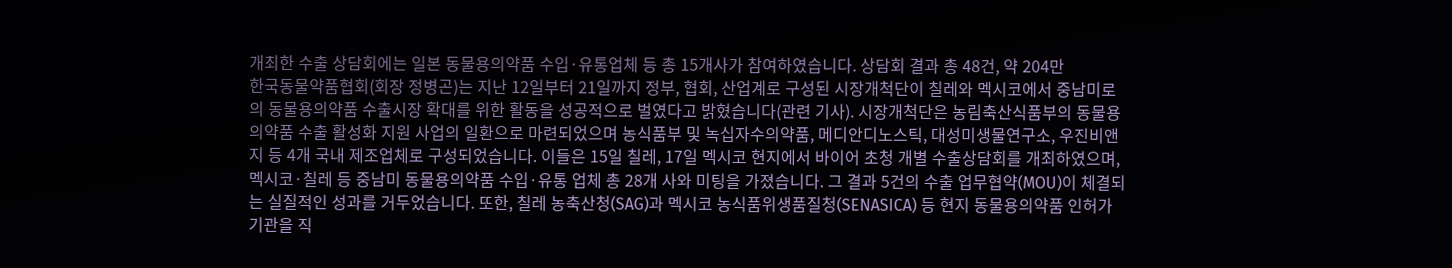개최한 수출 상담회에는 일본 동물용의약품 수입·유통업체 등 총 15개사가 참여하였습니다. 상담회 결과 총 48건, 약 204만
한국동물약품협회(회장 정병곤)는 지난 12일부터 21일까지 정부, 협회, 산업계로 구성된 시장개척단이 칠레와 멕시코에서 중남미로의 동물용의약품 수출시장 확대를 위한 활동을 성공적으로 벌였다고 밝혔습니다(관련 기사). 시장개척단은 농림축산식품부의 동물용의약품 수출 활성화 지원 사업의 일환으로 마련되었으며 농식품부 및 녹십자수의약품, 메디안디노스틱, 대성미생물연구소, 우진비앤지 등 4개 국내 제조업체로 구성되었습니다. 이들은 15일 칠레, 17일 멕시코 현지에서 바이어 초청 개별 수출상담회를 개최하였으며, 멕시코·칠레 등 중남미 동물용의약품 수입·유통 업체 총 28개 사와 미팅을 가졌습니다. 그 결과 5건의 수출 업무협약(MOU)이 체결되는 실질적인 성과를 거두었습니다. 또한, 칠레 농축산청(SAG)과 멕시코 농식품위생품질청(SENASICA) 등 현지 동물용의약품 인허가 기관을 직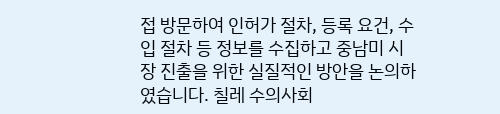접 방문하여 인허가 절차, 등록 요건, 수입 절차 등 정보를 수집하고 중남미 시장 진출을 위한 실질적인 방안을 논의하였습니다. 칠레 수의사회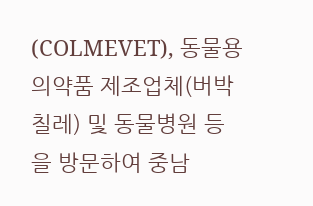(COLMEVET), 동물용의약품 제조업체(버박 칠레) 및 동물병원 등을 방문하여 중남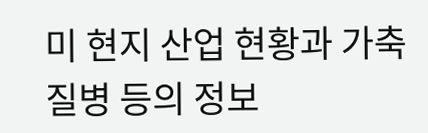미 현지 산업 현황과 가축 질병 등의 정보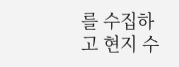를 수집하고 현지 수